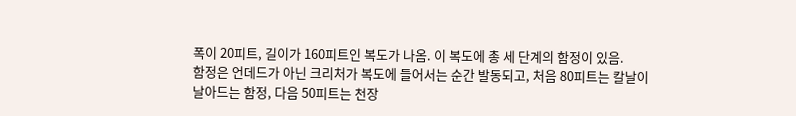폭이 20피트, 길이가 160피트인 복도가 나옴. 이 복도에 총 세 단계의 함정이 있음.
함정은 언데드가 아닌 크리처가 복도에 들어서는 순간 발동되고, 처음 80피트는 칼날이 날아드는 함정, 다음 50피트는 천장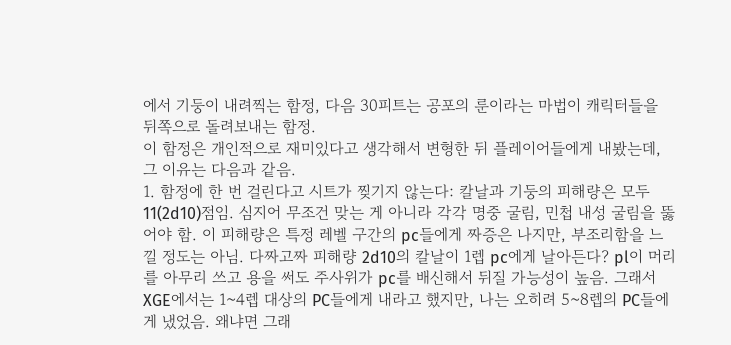에서 기둥이 내려찍는 함정, 다음 30피트는 공포의 룬이라는 마법이 캐릭터들을 뒤쪽으로 돌려보내는 함정.
이 함정은 개인적으로 재미있다고 생각해서 변형한 뒤 플레이어들에게 내봤는데, 그 이유는 다음과 같음.
1. 함정에 한 번 걸린다고 시트가 찢기지 않는다: 칼날과 기둥의 피해량은 모두 11(2d10)점임. 심지어 무조건 맞는 게 아니라 각각 명중 굴림, 민첩 내성 굴림을 뚫어야 함. 이 피해량은 특정 레벨 구간의 pc들에게 짜증은 나지만, 부조리함을 느낄 정도는 아님. 다짜고짜 피해량 2d10의 칼날이 1렙 pc에게 날아든다? pl이 머리를 아무리 쓰고 용을 써도 주사위가 pc를 배신해서 뒤질 가능성이 높음. 그래서 XGE에서는 1~4렙 대상의 PC들에게 내라고 했지만, 나는 오히려 5~8렙의 PC들에게 냈었음. 왜냐면 그래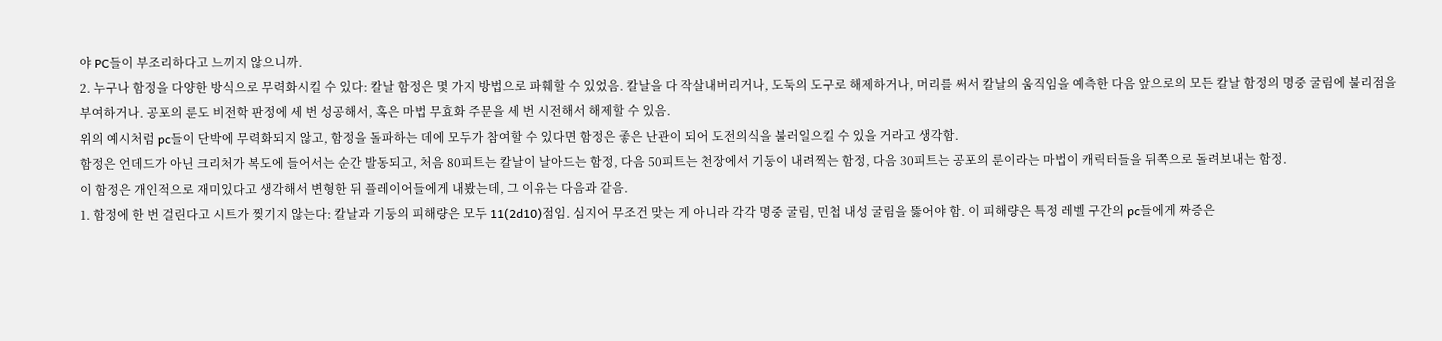야 PC들이 부조리하다고 느끼지 않으니까.
2. 누구나 함정을 다양한 방식으로 무력화시킬 수 있다: 칼날 함정은 몇 가지 방법으로 파훼할 수 있었음. 칼날을 다 작살내버리거나, 도둑의 도구로 해제하거나, 머리를 써서 칼날의 움직임을 예측한 다음 앞으로의 모든 칼날 함정의 명중 굴림에 불리점을 부여하거나. 공포의 룬도 비전학 판정에 세 번 성공해서, 혹은 마법 무효화 주문을 세 번 시전해서 해제할 수 있음.
위의 예시처럼 pc들이 단박에 무력화되지 않고, 함정을 돌파하는 데에 모두가 참여할 수 있다면 함정은 좋은 난관이 되어 도전의식을 불러일으킬 수 있을 거라고 생각함.
함정은 언데드가 아닌 크리처가 복도에 들어서는 순간 발동되고, 처음 80피트는 칼날이 날아드는 함정, 다음 50피트는 천장에서 기둥이 내려찍는 함정, 다음 30피트는 공포의 룬이라는 마법이 캐릭터들을 뒤쪽으로 돌려보내는 함정.
이 함정은 개인적으로 재미있다고 생각해서 변형한 뒤 플레이어들에게 내봤는데, 그 이유는 다음과 같음.
1. 함정에 한 번 걸린다고 시트가 찢기지 않는다: 칼날과 기둥의 피해량은 모두 11(2d10)점임. 심지어 무조건 맞는 게 아니라 각각 명중 굴림, 민첩 내성 굴림을 뚫어야 함. 이 피해량은 특정 레벨 구간의 pc들에게 짜증은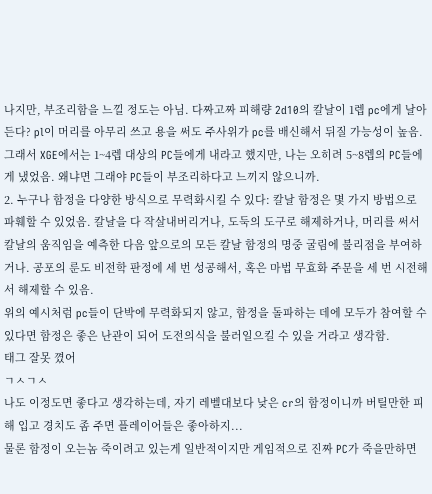나지만, 부조리함을 느낄 정도는 아님. 다짜고짜 피해량 2d10의 칼날이 1렙 pc에게 날아든다? pl이 머리를 아무리 쓰고 용을 써도 주사위가 pc를 배신해서 뒤질 가능성이 높음. 그래서 XGE에서는 1~4렙 대상의 PC들에게 내라고 했지만, 나는 오히려 5~8렙의 PC들에게 냈었음. 왜냐면 그래야 PC들이 부조리하다고 느끼지 않으니까.
2. 누구나 함정을 다양한 방식으로 무력화시킬 수 있다: 칼날 함정은 몇 가지 방법으로 파훼할 수 있었음. 칼날을 다 작살내버리거나, 도둑의 도구로 해제하거나, 머리를 써서 칼날의 움직임을 예측한 다음 앞으로의 모든 칼날 함정의 명중 굴림에 불리점을 부여하거나. 공포의 룬도 비전학 판정에 세 번 성공해서, 혹은 마법 무효화 주문을 세 번 시전해서 해제할 수 있음.
위의 예시처럼 pc들이 단박에 무력화되지 않고, 함정을 돌파하는 데에 모두가 참여할 수 있다면 함정은 좋은 난관이 되어 도전의식을 불러일으킬 수 있을 거라고 생각함.
태그 잘못 꼈어
ㄱㅅㄱㅅ
나도 이정도면 좋다고 생각하는데, 자기 레벨대보다 낮은 cr의 함정이니까 버틸만한 피해 입고 경치도 좀 주면 플레이어들은 좋아하지...
물론 함정이 오는놈 죽이려고 있는게 일반적이지만 게임적으로 진짜 PC가 죽을만하면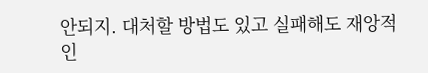안되지. 대처할 방법도 있고 실패해도 재앙적인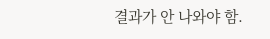결과가 안 나와야 함.